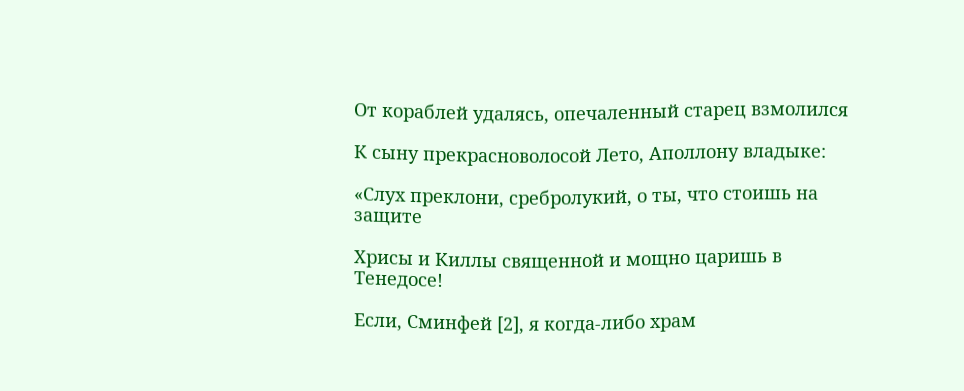От кораблей удалясь, опечаленный старец взмолился

К сыну прекрасноволосой Лето, Аполлону владыке:

«Слух преклони, сребролукий, о ты, что стоишь на защите

Хрисы и Киллы священной и мощно царишь в Тенедосе!

Если, Сминфей [2], я когда-либо храм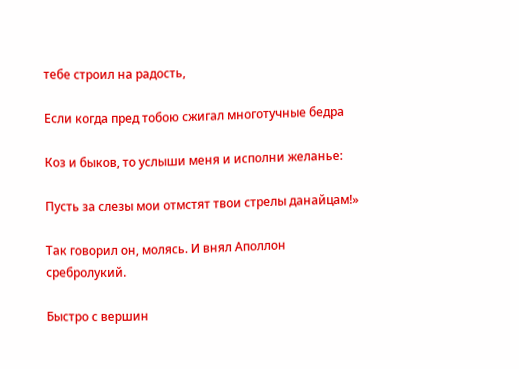тебе строил на радость,

Если когда пред тобою сжигал многотучные бедра

Коз и быков, то услыши меня и исполни желанье:

Пусть за слезы мои отмстят твои стрелы данайцам!»

Так говорил он, молясь. И внял Аполлон сребролукий.

Быстро с вершин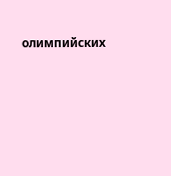олимпийских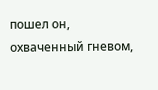пошел он, охваченный гневом,